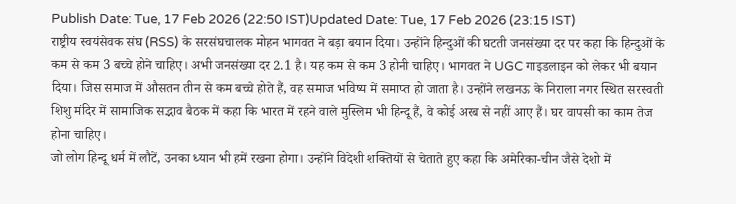Publish Date: Tue, 17 Feb 2026 (22:50 IST)Updated Date: Tue, 17 Feb 2026 (23:15 IST)
राष्ट्रीय स्वयंसेवक संघ (RSS) के सरसंघचालक मोहन भागवत ने बड़ा बयान दिया। उन्होंने हिन्दुओं की घटती जनसंख्या दर पर कहा कि हिन्दुओं के कम से कम 3 बच्चे होने चाहिए। अभी जनसंख्या दर 2.1 है। यह कम से कम 3 होनी चाहिए। भागवत ने UGC गाइडलाइन को लेकर भी बयान दिया। जिस समाज में औसतन तीन से कम बच्चे होते हैं, वह समाज भविष्य में समाप्त हो जाता है। उन्होंने लखनऊ के निराला नगर स्थित सरस्वती शिशु मंदिर में सामाजिक सद्भाव बैठक में कहा कि भारत में रहने वाले मुस्लिम भी हिन्दू हैं, वे कोई अरब से नहीं आए हैं। घर वापसी का काम तेज होना चाहिए।
जो लोग हिन्दू धर्म में लौटें, उनका ध्यान भी हमें रखना होगा। उन्होंने विदेशी शक्तियों से चेताते हुए कहा कि अमेरिका-चीन जैसे देशो में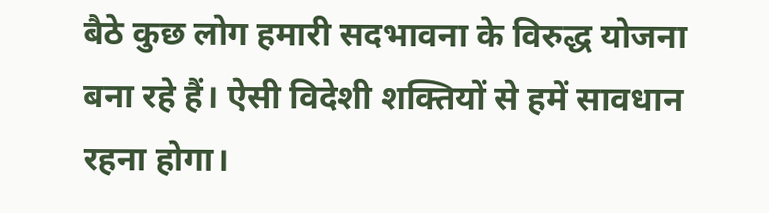बैठे कुछ लोग हमारी सदभावना के विरुद्ध योजना बना रहे हैं। ऐसी विदेशी शक्तियों से हमें सावधान रहना होगा।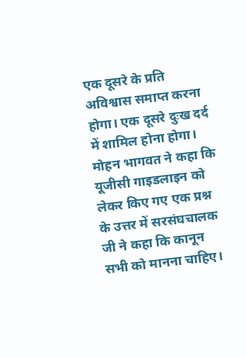एक दूसरे के प्रति अविश्वास समाप्त करना होगा। एक दूसरे दुःख दर्द में शामिल होना होगा।
मोहन भागवत ने कहा कि यूजीसी गाइडलाइन को लेकर किए गए एक प्रश्न के उत्तर में सरसंघचालक जी ने कहा कि कानून सभी को मानना चाहिए।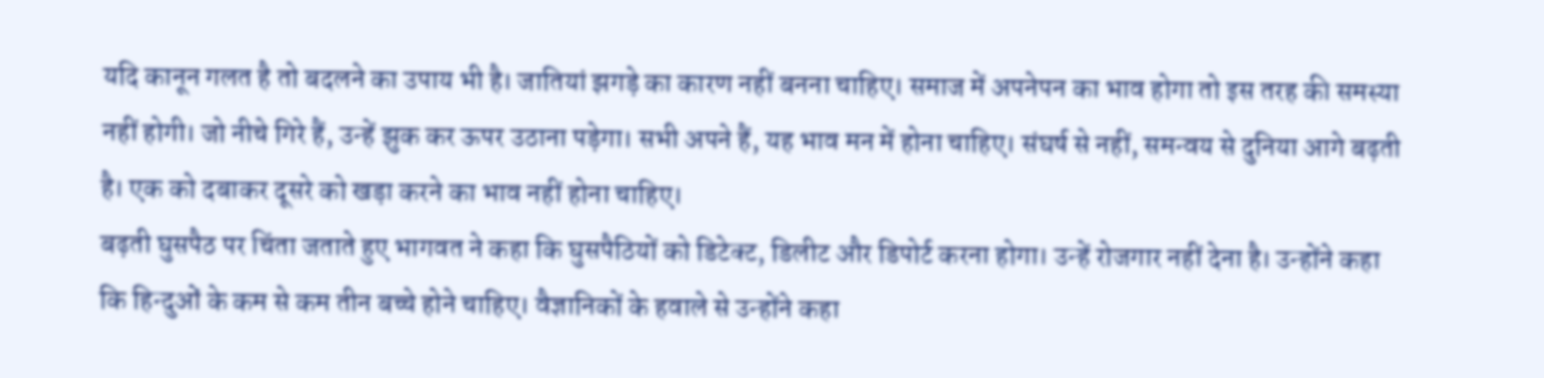यदि कानून गलत है तो बदलने का उपाय भी है। जातियां झगड़े का कारण नहीं बनना चाहिए। समाज में अपनेपन का भाव होगा तो इस तरह की समस्या नहीं होगी। जो नीचे गिरे हैं, उन्हें झुक कर ऊपर उठाना पड़ेगा। सभी अपने हैं, यह भाव मन में होना चाहिए। संघर्ष से नहीं, समन्वय से दुनिया आगे बढ़ती है। एक को दबाकर दूसरे को खड़ा करने का भाव नहीं होना चाहिए।
बढ़ती घुसपैठ पर चिंता जताते हुए भागवत ने कहा कि घुसपैठियों को डिटेक्ट, डिलीट और डिपोर्ट करना होगा। उन्हें रोजगार नहीं देना है। उन्होंने कहा कि हिन्दुओं के कम से कम तीन बच्चे होने चाहिए। वैज्ञानिकों के हवाले से उन्होंने कहा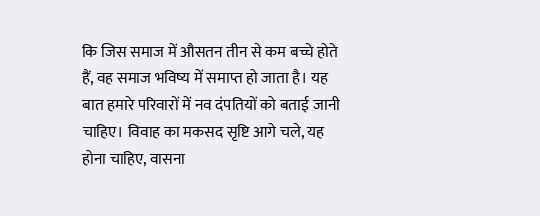कि जिस समाज में औसतन तीन से कम बच्चे होते हैं, वह समाज भविष्य में समाप्त हो जाता है। यह बात हमारे परिवारों में नव दंपतियों को बताई जानी चाहिए। विवाह का मकसद सृष्टि आगे चले, यह होना चाहिए, वासना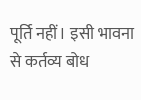पूर्ति नहीं। इसी भावना से कर्तव्य बोध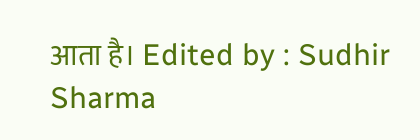आता है। Edited by : Sudhir Sharma